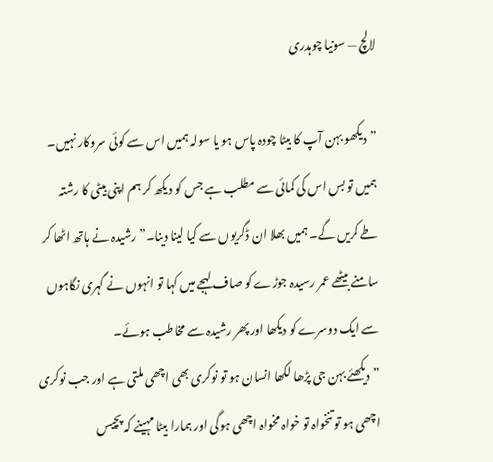لالچ — سونیا چوہدری

”دیکھو بہن آپ کا بیٹا چودہ پاس ہو یا سولہ ہمیں اس سے کوئی سروکار نہیں۔ ہمیں تو بس اس کی کمائی سے مطلب ہے جس کو دیکھ کر ہم اپنی بیٹی کا رشتہ طے کریں گے۔ ہمیں بھلا ان ڈگریوں سے کیا لینا دینا۔” رشیدہ نے ہاتھ اٹھا کر سامنے بیٹھے عمر رسیدہ جوڑے کو صاف لہجے میں کہا تو انہوں نے گہری نگاہوں سے ایک دوسرے کو دیکھا اور پھر رشیدہ سے مخاطب ہوئے۔
”دیکھئے بہن جی پڑھا لکھا انسان ہو تو نوکری بھی اچھی ملتی ہے اور جب نوکری اچھی ہو تو تنخواہ تو خواہ مخواہ اچھی ہوگی اور ہمارا بیٹا مہینے کہ پچیس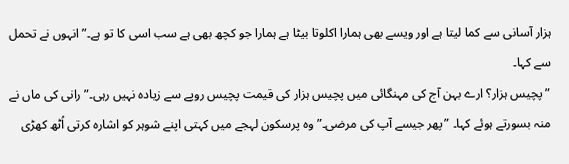ہزار آسانی سے کما لیتا ہے اور ویسے بھی ہمارا اکلوتا بیٹا ہے ہمارا جو کچھ بھی ہے سب اسی کا تو ہے۔” انہوں نے تحمل سے کہا۔
”پچیس ہزار؟ ارے بہن آج کی مہنگائی میں پچیس ہزار کی قیمت پچیس روپے سے زیادہ نہیں رہی۔” رانی کی ماں نے منہ بسورتے ہوئے کہا۔ ”پھر جیسے آپ کی مرضی۔” وہ پرسکون لہجے میں کہتی اپنے شوہر کو اشارہ کرتی اُٹھ کھڑی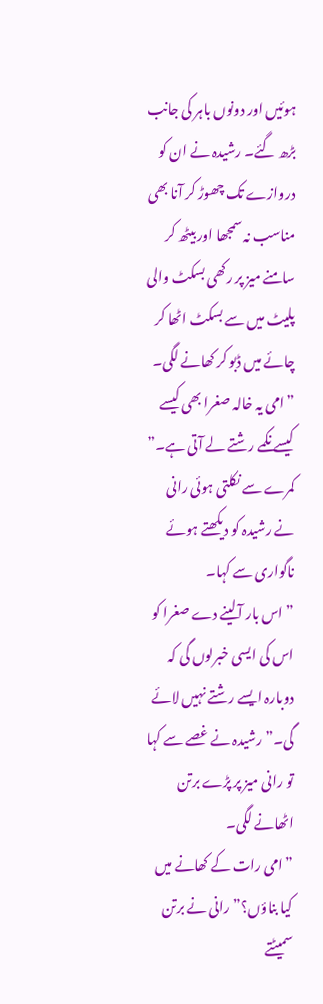ہوئیں اور دونوں باہر کی جانب بڑھ گئے۔ رشیدہ نے ان کو دروازے تک چھوڑ کر آنا بھی مناسب نہ سمجھا اور بیٹھ کر سامنے میز پر رکھی بسکٹ والی پلیٹ میں سے بسکٹ اٹھا کر چائے میں ڈبو کر کھانے لگی۔
”امی یہ خالہ صغرا بھی کیسے کیسے نکمے رشتے لے آتی ہے۔” کمرے سے نکلتی ہوئی رانی نے رشیدہ کو دیکھتے ہوئے ناگواری سے کہا۔
”اس بار آلینے دے صغرا کو اس کی ایسی خبرلوں گی کہ دوبارہ ایسے رشتے نہیں لائے گی۔” رشیدہ نے غصے سے کہا تو رانی میز پر پڑے برتن اٹھانے لگی۔
”امی رات کے کھانے میں کیا بناؤں؟” رانی نے برتن سمیٹتے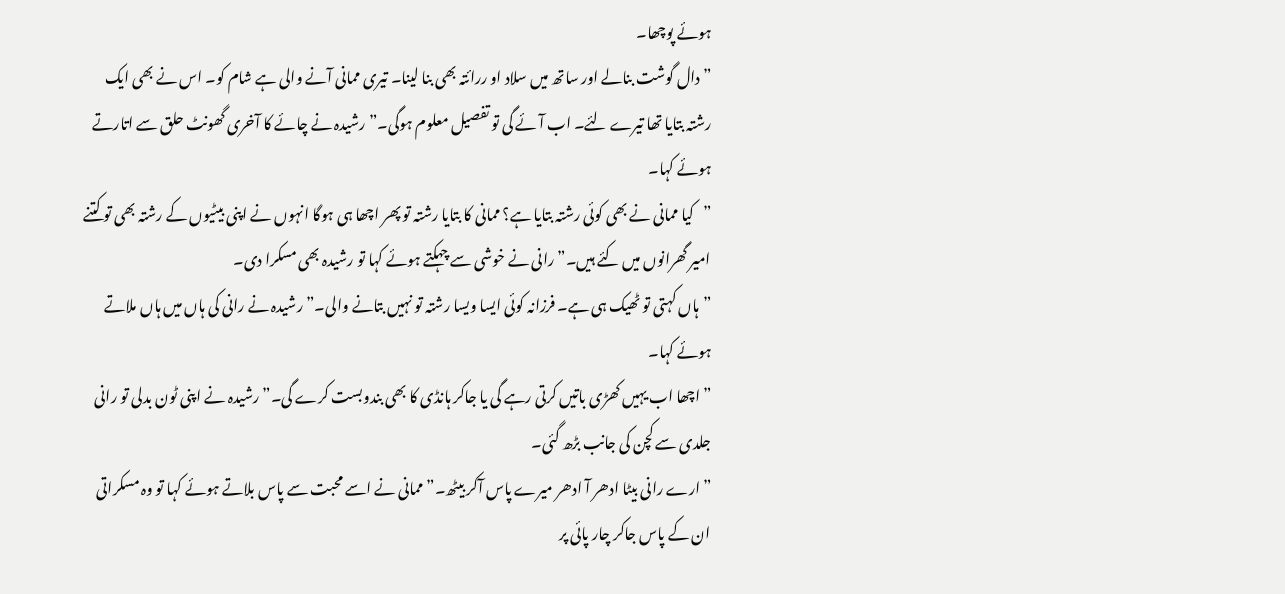ہوئے پوچھا۔
”دال گوشت بنالے اور ساتھ میں سلاد او ررائتہ بھی بنا لینا۔ تیری ممانی آنے والی ہے شام کو۔ اس نے بھی ایک رشتہ بتایا تھا تیرے لئے۔ اب آئے گی تو تفصیل معلوم ہوگی۔” رشیدہ نے چائے کا آخری گھونٹ حلق سے اتارتے ہوئے کہا۔
”کیا ممانی نے بھی کوئی رشتہ بتایا ہے؟ ممانی کا بتایا رشتہ تو پھر اچھا ہی ہوگا انہوں نے اپنی بیٹیوں کے رشتہ بھی تو کتنے امیر گھرانوں میں کئے ہیں۔” رانی نے خوشی سے چہکتے ہوئے کہا تو رشیدہ بھی مسکرا دی۔
”ہاں کہتی تو ٹھیک ہی ہے۔ فرزانہ کوئی ایسا ویسا رشتہ تو نہیں بتانے والی۔” رشیدہ نے رانی کی ہاں میں ہاں ملاتے ہوئے کہا۔
”اچھا اب یہیں کھڑی باتیں کرتی رہے گی یا جاکر ہانڈی کا بھی بندوبست کرے گی۔” رشیدہ نے اپنی ٹون بدلی تو رانی جلدی سے کچن کی جانب بڑھ گئی۔
”ارے رانی بیٹا ادھر آ ادھر میرے پاس آکر بیٹھ۔” ممانی نے اسے محبت سے پاس بلاتے ہوئے کہا تو وہ مسکراتی ان کے پاس جاکر چار پائی پر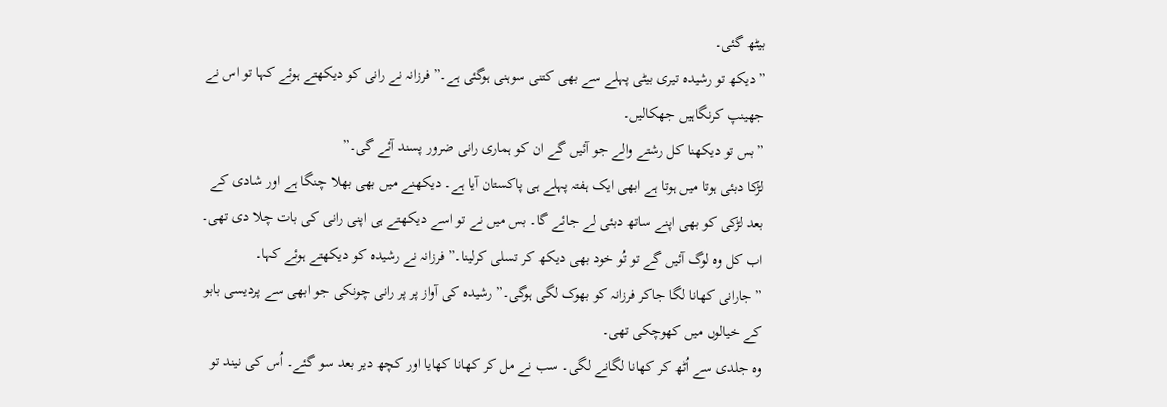بیٹھ گئی۔
”دیکھ تو رشیدہ تیری بیٹی پہلے سے بھی کتنی سوہنی ہوگئی ہے۔” فرزانہ نے رانی کو دیکھتے ہوئے کہا تو اس نے جھینپ کرنگاہیں جھکالیں۔
”بس تو دیکھنا کل رشتے والے جو آئیں گے ان کو ہماری رانی ضرور پسند آئے گی۔”
لڑکا دبئی ہوتا میں ہوتا ہے ابھی ایک ہفتہ پہلے ہی پاکستان آیا ہے۔ دیکھنے میں بھی بھلا چنگا ہے اور شادی کے بعد لڑکی کو بھی اپنے ساتھ دبئی لے جائے گا۔ بس میں نے تو اسے دیکھتے ہی اپنی رانی کی بات چلا دی تھی۔ اب کل وہ لوگ آئیں گے تو تُو خود بھی دیکھ کر تسلی کرلینا۔” فرزانہ نے رشیدہ کو دیکھتے ہوئے کہا۔
”جارانی کھانا لگا جاکر فرزانہ کو بھوک لگی ہوگی۔” رشیدہ کی آواز پر پر رانی چونکی جو ابھی سے پردیسی بابو کے خیالوں میں کھوچکی تھی۔
وہ جلدی سے اُٹھ کر کھانا لگانے لگی۔ سب نے مل کر کھانا کھایا اور کچھ دیر بعد سو گئے۔ اُس کی نیند تو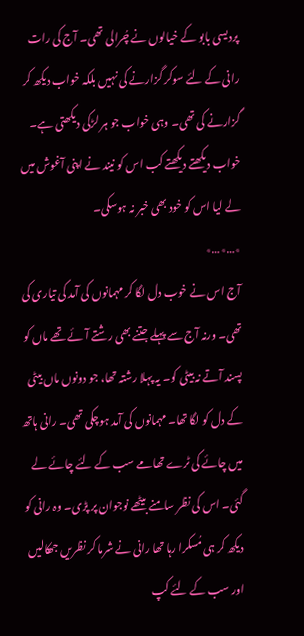پردیسی بابو کے خیالوں نے چُرالی تھی۔ آج کی رات رانی کے لئے سوکر گزارنے کی نہیں بلکہ خواب دیکھ کر گزارنے کی تھی۔ وہی خواب جو ہر لڑکی دیکھتی ہے۔ خواب دیکھتے دیکھتے کب اس کو نیند نے اپنی آغوش میں لے لیا اس کو خود بھی خبر نہ ہوسکی۔
٭…٭…٭
آج اس نے خوب دل لگا کر مہمانوں کی آمد کی تیاری کی تھی۔ ورنہ آج سے پہلے جتنے بھی رشتے آئے تھے ماں کو پسند آتے نہ بیٹی کو۔ یہ پہلا رشتہ تھا، جو دونوں ماں بیٹی کے دل کو لگا تھا۔ مہمانوں کی آمد ہوچکی تھی۔ رانی ہاتھ میں چائے کی ٹرے تھامے سب کے لئے چائے لے گئی۔ اس کی نظر سامنے بیٹھے نوجوان پر پڑی۔ وہ رانی کو دیکھ کر ہی مُسکرا رہا تھا رانی نے شرما کر نظریں جھکالیں اور سب کے لئے کپ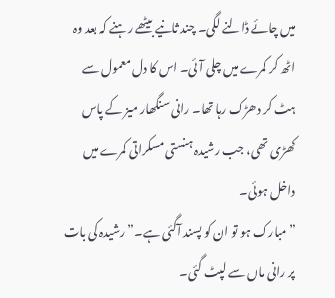میں چائے ڈالنے لگی۔ چند ثانیے بیٹھے رہنے کہ بعد وہ اٹھ کر کمرے میں چلی آئی۔ اس کا دل معمول سے ہٹ کر دھڑک رہا تھا۔ رانی سنگھار میز کے پاس کھڑی تھی، جب رشیدہ ہنستی مسکراتی کمرے میں داخل ہوئی۔
”مبارک ہو تو ان کو پسند آگئی ہے۔” رشیدہ کی بات پر رانی ماں سے لپٹ گئی۔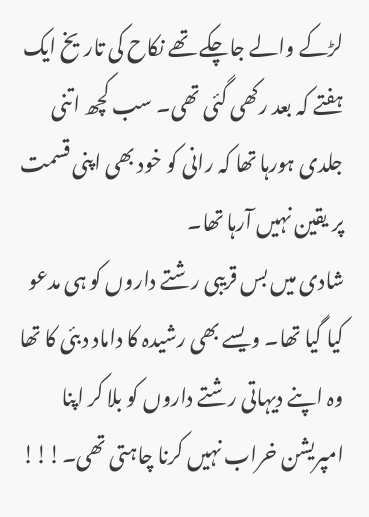لڑکے والے جاچکے تھے نکاح کی تاریخ ایک ہفتے کہ بعد رکھی گئی تھی۔ سب کچھ اتنی جلدی ہورہا تھا کہ رانی کو خود بھی اپنی قسمت پر یقین نہیں آرہا تھا۔
شادی میں بس قریبی رشتے داروں کو ہی مدعو کیا گیا تھا۔ ویسے بھی رشیدہ کا داماد دبئی کا تھا وہ اپنے دیہاتی رشتے داروں کو بلا کر اپنا امپریشن خراب نہیں کرنا چاہتی تھی۔!!!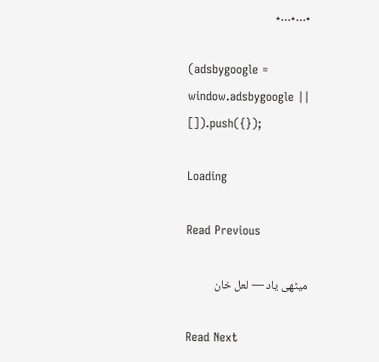٭…٭…٭

(adsbygoogle = window.adsbygoogle || []).push({});

Loading

Read Previous

میٹھی یاد — لعل خان

Read Next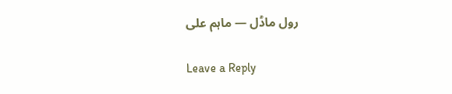رول ماڈل — ماہم علی

Leave a Reply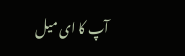آپ کا ای میل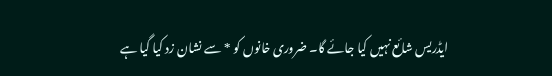ایڈریس شائع نہیں کیا جائے گا۔ ضروری خانوں کو * سے نشان زد کیا گیا ہے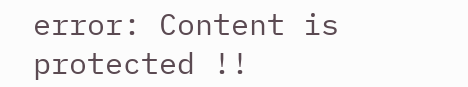error: Content is protected !!